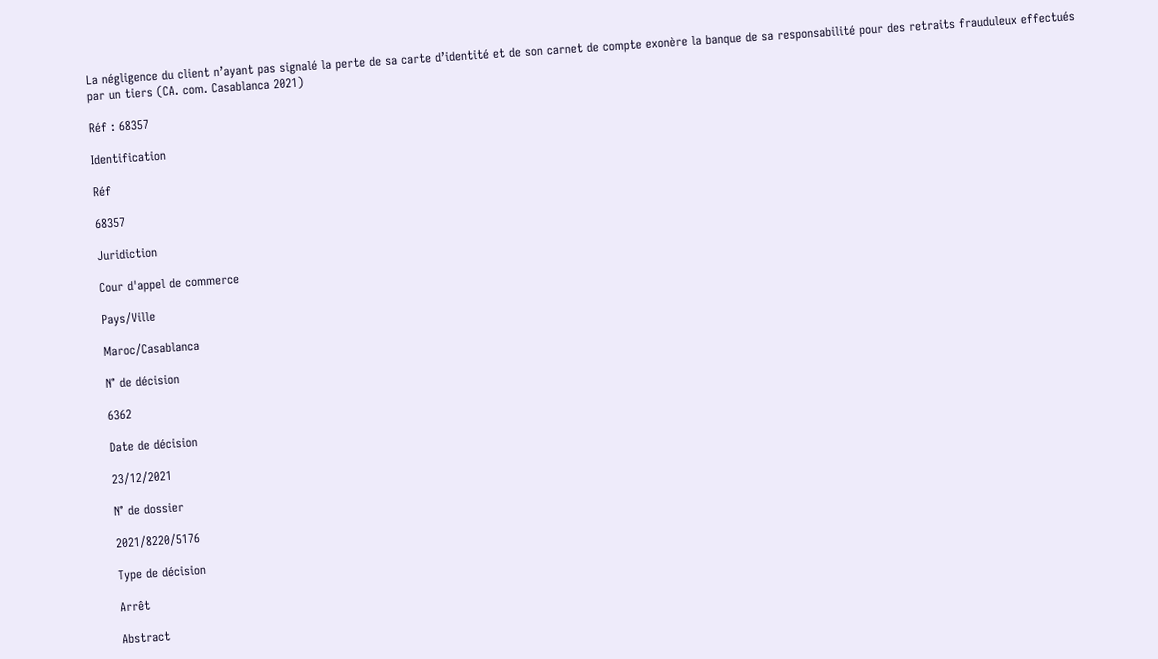La négligence du client n’ayant pas signalé la perte de sa carte d’identité et de son carnet de compte exonère la banque de sa responsabilité pour des retraits frauduleux effectués par un tiers (CA. com. Casablanca 2021)

Réf : 68357

Identification

Réf

68357

Juridiction

Cour d'appel de commerce

Pays/Ville

Maroc/Casablanca

N° de décision

6362

Date de décision

23/12/2021

N° de dossier

2021/8220/5176

Type de décision

Arrêt

Abstract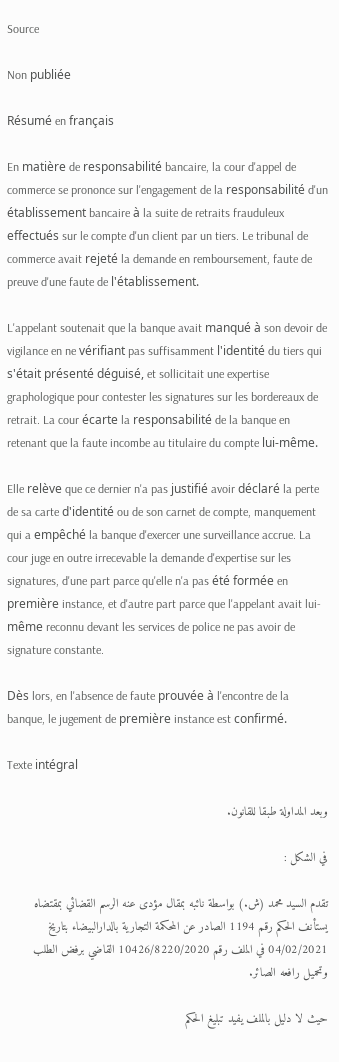Source

Non publiée

Résumé en français

En matière de responsabilité bancaire, la cour d'appel de commerce se prononce sur l'engagement de la responsabilité d'un établissement bancaire à la suite de retraits frauduleux effectués sur le compte d'un client par un tiers. Le tribunal de commerce avait rejeté la demande en remboursement, faute de preuve d'une faute de l'établissement.

L'appelant soutenait que la banque avait manqué à son devoir de vigilance en ne vérifiant pas suffisamment l'identité du tiers qui s'était présenté déguisé, et sollicitait une expertise graphologique pour contester les signatures sur les bordereaux de retrait. La cour écarte la responsabilité de la banque en retenant que la faute incombe au titulaire du compte lui-même.

Elle relève que ce dernier n'a pas justifié avoir déclaré la perte de sa carte d'identité ou de son carnet de compte, manquement qui a empêché la banque d'exercer une surveillance accrue. La cour juge en outre irrecevable la demande d'expertise sur les signatures, d'une part parce qu'elle n'a pas été formée en première instance, et d'autre part parce que l'appelant avait lui-même reconnu devant les services de police ne pas avoir de signature constante.

Dès lors, en l'absence de faute prouvée à l'encontre de la banque, le jugement de première instance est confirmé.

Texte intégral

وبعد المداولة طبقا للقانون.

في الشكل :

تقدم السيد محمد (ش.) بواسطة نائبه بمقال مؤدى عنه الرسم القضائي بمقتضاه يستأنف الحكم رقم 1194 الصادر عن المحكمة التجارية بالدارالبيضاء بتاريخ 04/02/2021 في الملف رقم 10426/8220/2020 القاضي برفض الطلب وتحميل رافعه الصائر.

حيث لا دليل بالملف يفيد تبليغ الحكم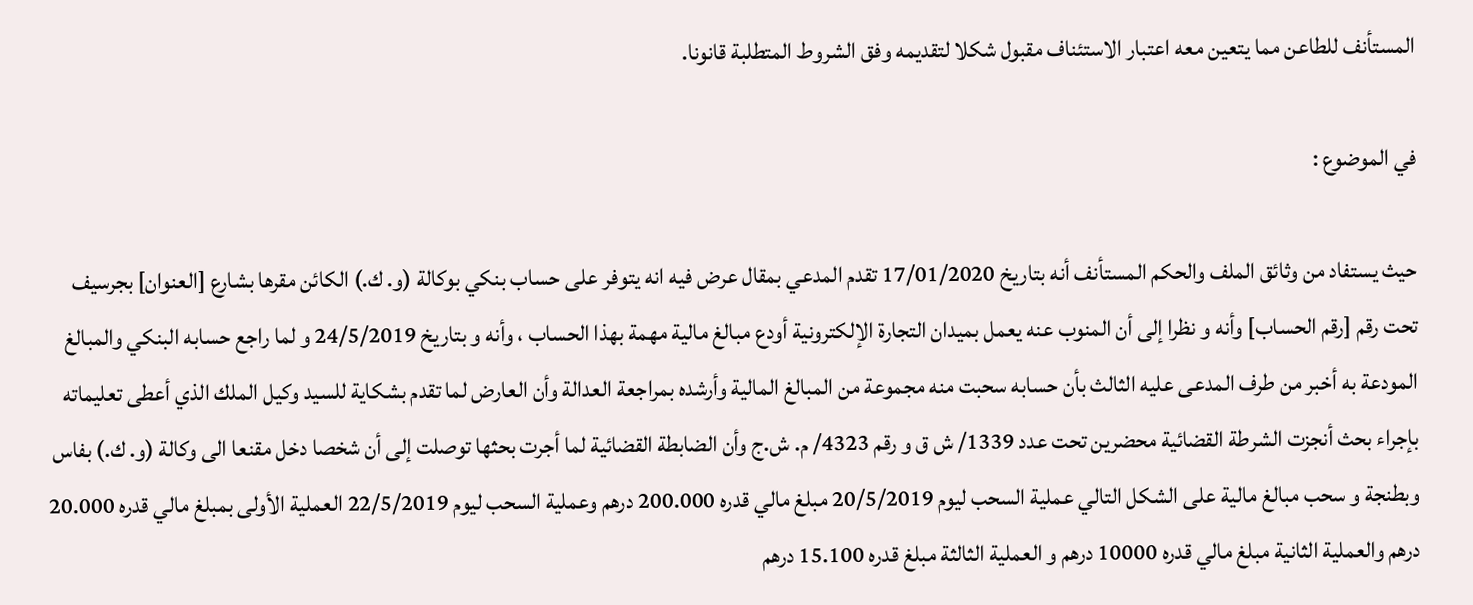المستأنف للطاعن مما يتعين معه اعتبار الاستئناف مقبول شكلا لتقديمه وفق الشروط المتطلبة قانونا.

في الموضوع :

حيث يستفاد من وثائق الملف والحكم المستأنف أنه بتاريخ 17/01/2020 تقدم المدعي بمقال عرض فيه انه يتوفر على حساب بنكي بوكالة (و. ك.) الكائن مقرها بشارع [العنوان] بجرسيف تحت رقم [رقم الحساب] وأنه و نظرا إلى أن المنوب عنه يعمل بميدان التجارة الإلكترونية أودع مبالغ مالية مهمة بهذا الحساب ، وأنه و بتاريخ 24/5/2019 و لما راجع حسابه البنكي والمبالغ المودعة به أخبر من طرف المدعى عليه الثالث بأن حسابه سحبت منه مجموعة من المبالغ المالية وأرشده بمراجعة العدالة وأن العارض لما تقدم بشكاية للسيد وكيل الملك الذي أعطى تعليماته بإجراء بحث أنجزت الشرطة القضائية محضرين تحت عدد 1339/ ش ق و رقم 4323/ م. ش.ج وأن الضابطة القضائية لما أجرت بحثها توصلت إلى أن شخصا دخل مقنعا الى وكالة (و. ك.) بفاس وبطنجة و سحب مبالغ مالية على الشكل التالي عملية السحب ليوم 20/5/2019 مبلغ مالي قدره 200.000 درهم وعملية السحب ليوم 22/5/2019 العملية الأولى بمبلغ مالي قدره 20.000 درهم والعملية الثانية مبلغ مالي قدره 10000 درهم و العملية الثالثة مبلغ قدره 15.100 درهم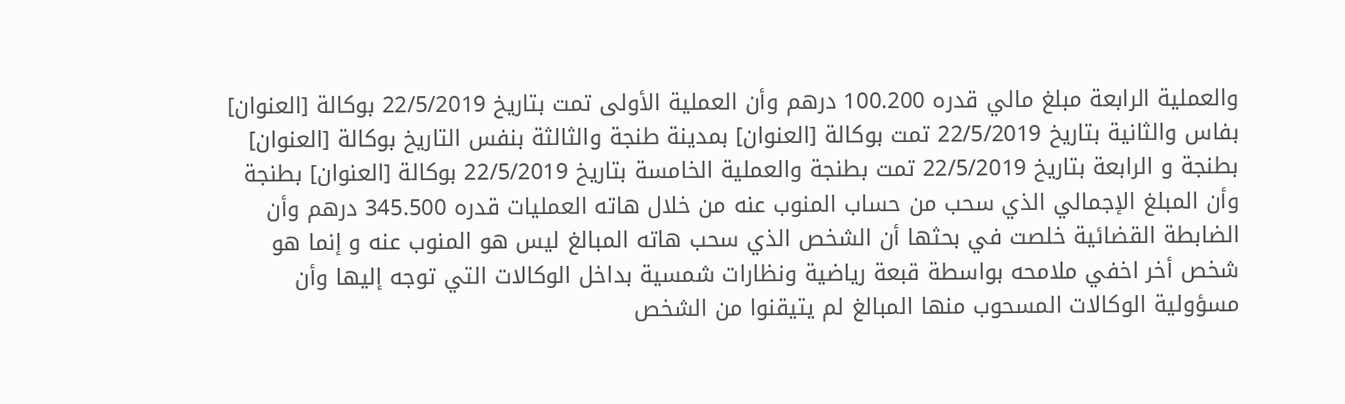والعملية الرابعة مبلغ مالي قدره 100.200 درهم وأن العملية الأولى تمت بتاريخ 22/5/2019 بوكالة [العنوان] بفاس والثانية بتاريخ 22/5/2019 تمت بوكالة [العنوان] بمدينة طنجة والثالثة بنفس التاريخ بوكالة [العنوان] بطنجة و الرابعة بتاريخ 22/5/2019 تمت بطنجة والعملية الخامسة بتاريخ 22/5/2019 بوكالة [العنوان] بطنجة وأن المبلغ الإجمالي الذي سحب من حساب المنوب عنه من خلال هاته العمليات قدره 345.500 درهم وأن الضابطة القضائية خلصت في بحثها أن الشخص الذي سحب هاته المبالغ ليس هو المنوب عنه و إنما هو شخص أخر اخفي ملامحه بواسطة قبعة رياضية ونظارات شمسية بداخل الوكالات التي توجه إليها وأن مسؤولية الوكالات المسحوب منها المبالغ لم يتيقنوا من الشخص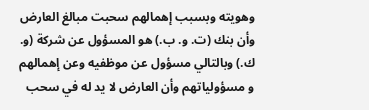وهويته وبسبب إهمالهم سحبت مبالغ العارض وأن بنك (ت. و. ب.) هو المسؤول عن شركة (و. ك.) وبالتالي مسؤول عن موظفيه وعن إهمالهم و مسؤولياتهم وأن العارض لا يد له في سحب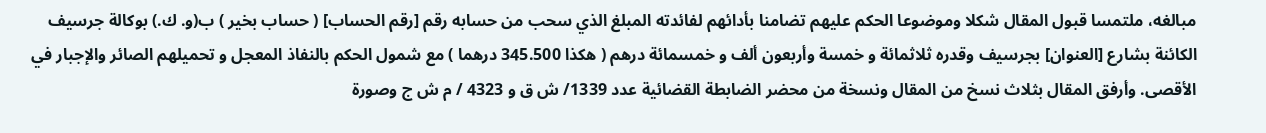مبالغه، ملتمسا قبول المقال شكلا وموضوعا الحكم عليهم تضامنا بأدائهم لفائدته المبلغ الذي سحب من حسابه رقم [رقم الحساب] ( حساب بخير ) ب(و. ك.) بوكالة جرسيف الكائنة بشارع [العنوان] بجرسيف وقدره ثلاثمائة و خمسة وأربعون ألف و خمسمائة درهم ( هكذا 345.500 درهما ) مع شمول الحكم بالنفاذ المعجل و تحميلهم الصائر والإجبار في الأقصى. وأرفق المقال بثلاث نسخ من المقال ونسخة من محضر الضابطة القضائية عدد 1339/ ش ق و 4323 / م ش ج وصورة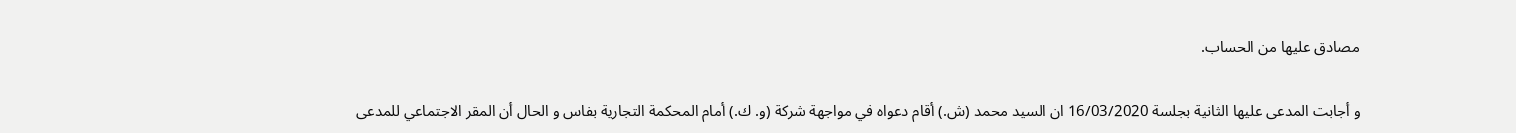مصادق عليها من الحساب.

و أجابت المدعى عليها الثانية بجلسة 16/03/2020 ان السيد محمد (ش.) أقام دعواه في مواجهة شركة (و. ك.) أمام المحكمة التجارية بفاس و الحال أن المقر الاجتماعي للمدعى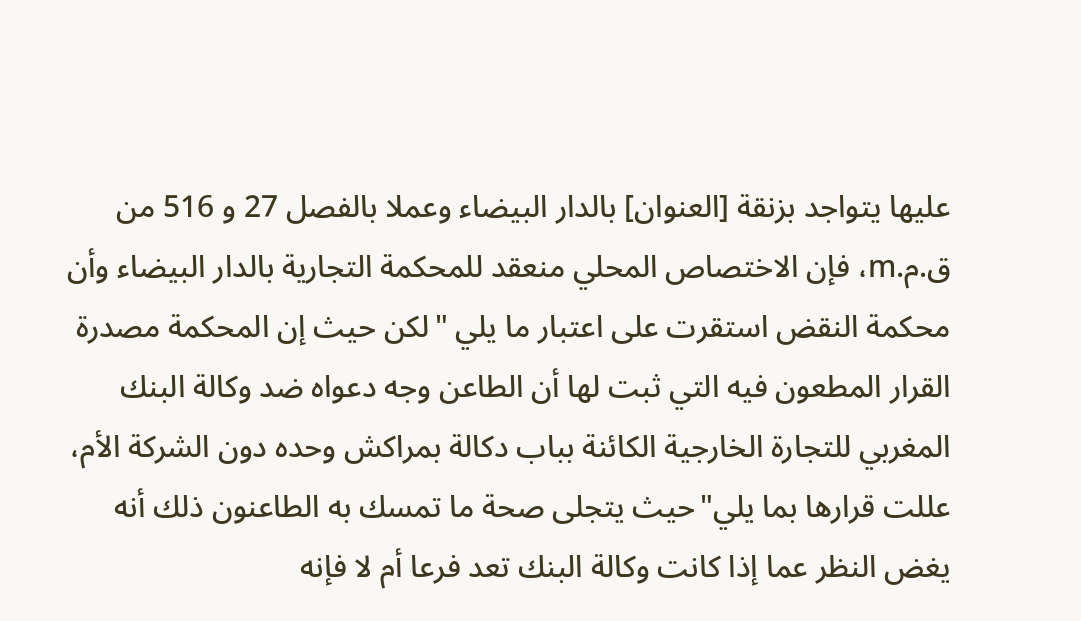عليها يتواجد بزنقة [العنوان] بالدار البيضاء وعملا بالفصل 27 و 516 من ق.م.m، فإن الاختصاص المحلي منعقد للمحكمة التجارية بالدار البيضاء وأن محكمة النقض استقرت على اعتبار ما يلي "لكن حيث إن المحكمة مصدرة القرار المطعون فيه التي ثبت لها أن الطاعن وجه دعواه ضد وكالة البنك المغربي للتجارة الخارجية الكائنة بباب دكالة بمراكش وحده دون الشركة الأم، عللت قرارها بما يلي"حيث يتجلی صحة ما تمسك به الطاعنون ذلك أنه يغض النظر عما إذا كانت وكالة البنك تعد فرعا أم لا فإنه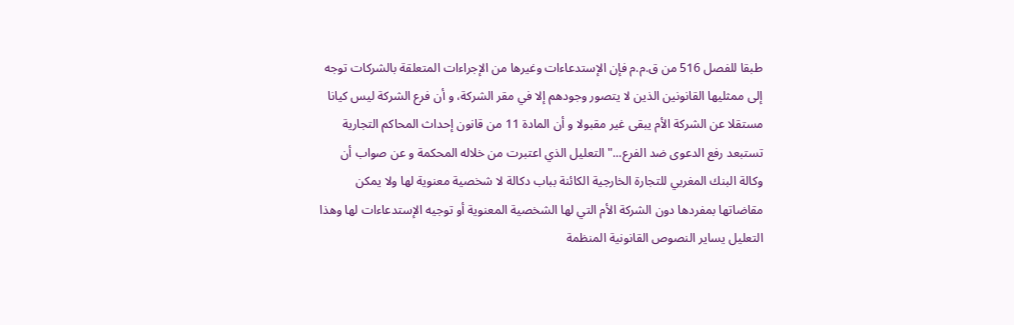طبقا للفصل 516 من ق.م.م فإن الإستدعاءات وغيرها من الإجراءات المتعلقة بالشركات توجه إلى ممثليها القانونين الذين لا يتصور وجودهم إلا في مقر الشركة، و أن فرع الشركة ليس کيانا مستقلا عن الشركة الأم يبقى غير مقبولا و أن المادة 11 من قانون إحداث المحاكم التجارية تستبعد رفع الدعوى ضد الفرع..." التعليل الذي اعتبرت من خلاله المحكمة و عن صواب أن وكالة البنك المغربي للتجارة الخارجية الكائنة بباب دكالة لا شخصية معنوية لها ولا يمكن مقاضاتها بمفردها دون الشركة الأم التي لها الشخصية المعنوية أو توجيه الإستدعاءات لها وهذا التعليل يساير النصوص القانونية المنظمة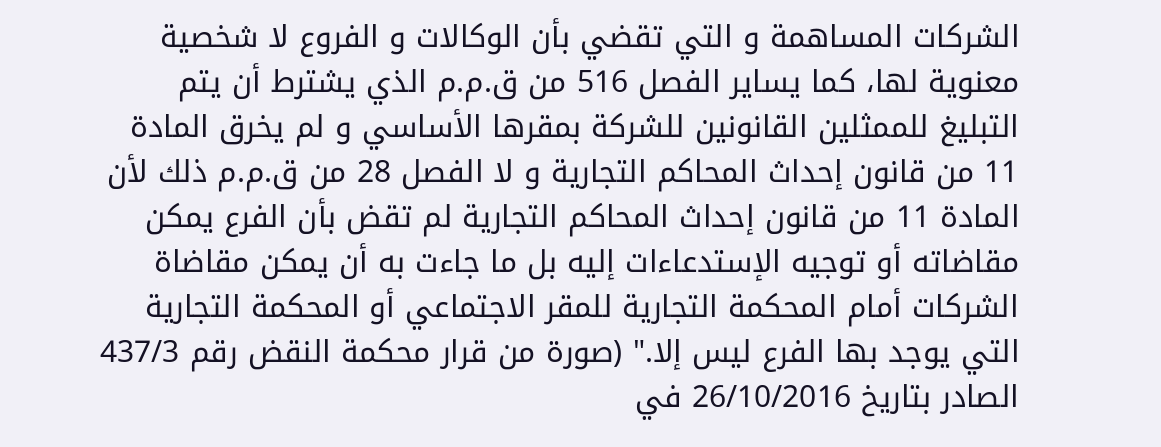الشركات المساهمة و التي تقضي بأن الوكالات و الفروع لا شخصية معنوية لها، كما يساير الفصل 516 من ق.م.م الذي يشترط أن يتم التبليغ للممثلين القانونين للشركة بمقرها الأساسي و لم يخرق المادة 11 من قانون إحداث المحاكم التجارية و لا الفصل 28 من ق.م.م ذلك لأن المادة 11 من قانون إحداث المحاكم التجارية لم تقض بأن الفرع يمكن مقاضاته أو توجيه الإستدعاءات إليه بل ما جاءت به أن يمكن مقاضاة الشركات أمام المحكمة التجارية للمقر الاجتماعي أو المحكمة التجارية التي يوجد بها الفرع ليس إلا." (صورة من قرار محكمة النقض رقم 437/3 الصادر بتاريخ 26/10/2016 في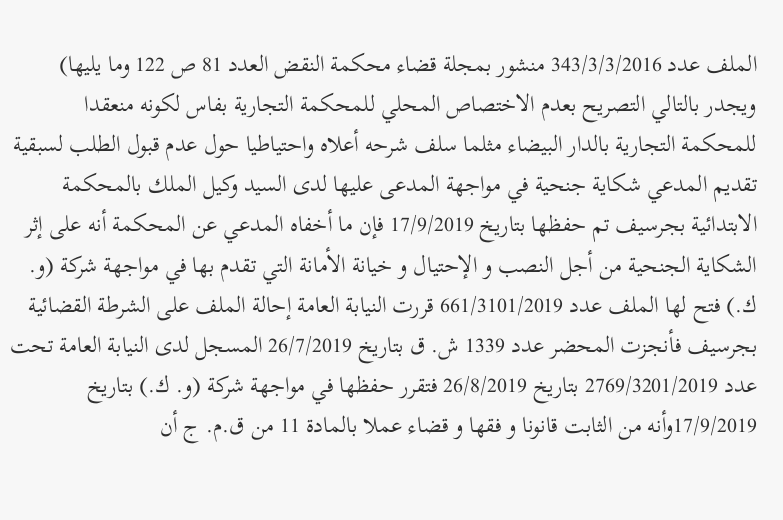الملف عدد 343/3/3/2016 منشور بمجلة قضاء محكمة النقض العدد 81 ص 122 وما يليها) ويجدر بالتالي التصريح بعدم الاختصاص المحلي للمحكمة التجارية بفاس لكونه منعقدا للمحكمة التجارية بالدار البيضاء مثلما سلف شرحه أعلاه واحتياطيا حول عدم قبول الطلب لسبقية تقديم المدعي شكاية جنحية في مواجهة المدعى عليها لدى السيد وكيل الملك بالمحكمة الابتدائية بجرسيف تم حفظها بتاريخ 17/9/2019 فإن ما أخفاه المدعي عن المحكمة أنه على إثر الشكاية الجنحية من أجل النصب و الإحتيال و خيانة الأمانة التي تقدم بها في مواجهة شركة (و. ك.) فتح لها الملف عدد 661/3101/2019 قررت النيابة العامة إحالة الملف على الشرطة القضائية بجرسيف فأنجزت المحضر عدد 1339 ش. ق بتاريخ 26/7/2019 المسجل لدى النيابة العامة تحت عدد 2769/3201/2019 بتاريخ 26/8/2019 فتقرر حفظها في مواجهة شركة (و. ك.) بتاریخ 17/9/2019وأنه من الثابت قانونا و فقها و قضاء عملا بالمادة 11 من ق.م. ج أن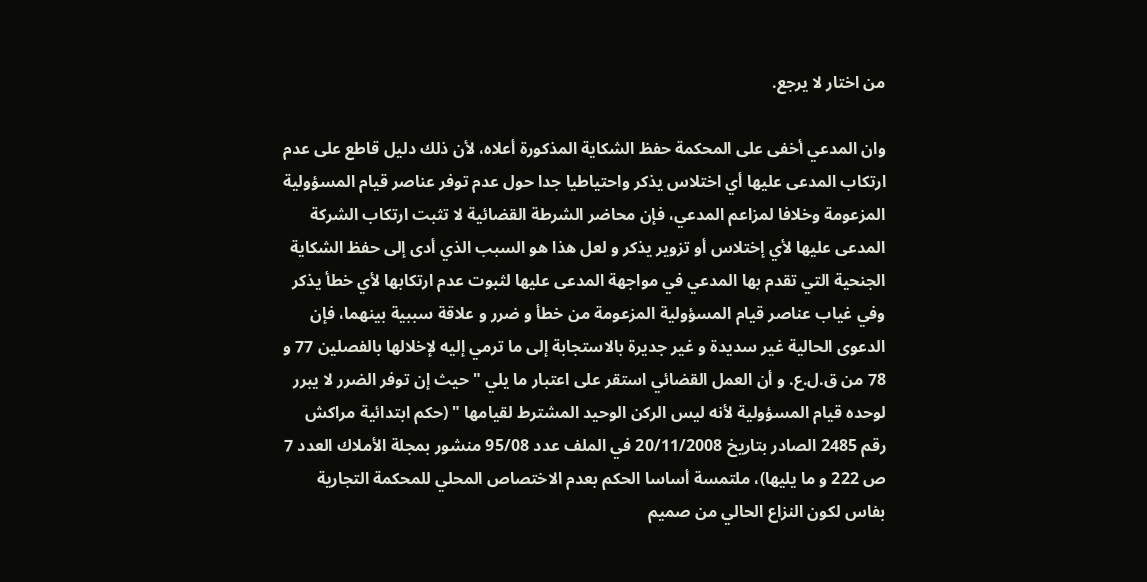من اختار لا يرجع.

وان المدعي أخفى على المحكمة حفظ الشكاية المذكورة أعلاه، لأن ذلك دليل قاطع على عدم ارتكاب المدعى عليها أي اختلاس يذكر واحتياطيا جدا حول عدم توفر عناصر قيام المسؤولية المزعومة وخلافا لمزاعم المدعي، فإن محاضر الشرطة القضائية لا تثبت ارتكاب الشركة المدعى عليها لأي إختلاس أو تزوير يذكر و لعل هذا هو السبب الذي أدى إلى حفظ الشكاية الجنحية التي تقدم بها المدعي في مواجهة المدعى عليها لثبوت عدم ارتكابها لأي خطأ يذكر وفي غياب عناصر قيام المسؤولية المزعومة من خطأ و ضرر و علاقة سببية بينهما، فإن الدعوى الحالية غير سديدة و غير جديرة بالاستجابة إلى ما ترمي إليه لإخلالها بالفصلين 77 و 78 من ق.ل.ع. و أن العمل القضائي استقر على اعتبار ما يلي "حيث إن توفر الضرر لا يبرر لوحده قيام المسؤولية لأنه ليس الركن الوحيد المشترط لقيامها " (حكم ابتدائية مراكش رقم 2485 الصادر بتاريخ 20/11/2008 في الملف عدد 95/08 منشور بمجلة الأملاك العدد 7 ص 222 و ما يليها)، ملتمسة أساسا الحكم بعدم الاختصاص المحلي للمحكمة التجارية بفاس لكون النزاع الحالي من صميم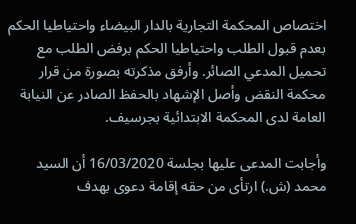اختصاص المحكمة التجارية بالدار البيضاء واحتياطيا الحكم بعدم قبول الطلب واحتياطيا الحكم برفض الطلب مع تحميل المدعي الصائر. وأرفق مذكرته بصورة من قرار محكمة النقض وأصل الإشهاد بالحفظ الصادر عن النيابة العامة لدى المحكمة الابتدائية بجرسیف.

وأجابت المدعى عليها بجلسة 16/03/2020 أن السيد محمد (ش.) ارتأى من حقه إقامة دعوى بهدف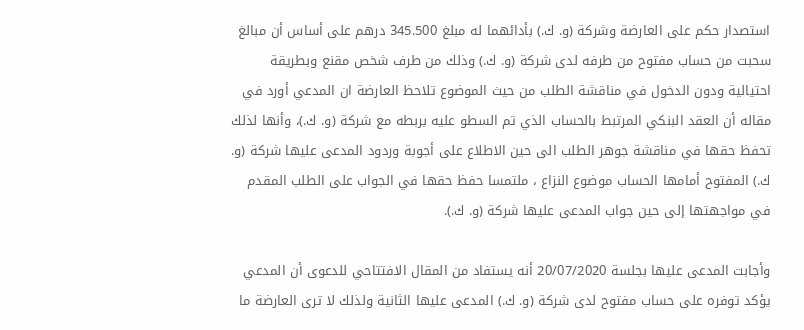استصدار حكم على العارضة وشركة (و. ك.) بأدائهما له مبلغ 345.500 درهم على أساس أن مبالغ سحبت من حساب مفتوح من طرفه لدى شركة (و. ك.) وذلك من طرف شخص مقنع وبطريقة احتيالية ودون الدخول في مناقشة الطلب من حيث الموضوع تلاحظ العارضة ان المدعي أورد في مقاله أن العقد البنكي المرتبط بالحساب الذي تم السطو عليه بربطه مع شركة (و. ك.)، وأنها لذلك تحفظ حقها في مناقشة جوهر الطلب الى حين الاطلاع على أجوبة وردود المدعى عليها شركة (و. ك.) المفتوح أمامها الحساب موضوع النزاع ، ملتمسا حفظ حقها في الجواب على الطلب المقدم في مواجهتها إلى حين جواب المدعى عليها شركة (و. ك.).

وأجابت المدعى عليها بجلسة 20/07/2020 أنه يستفاد من المقال الافتتاحي للدعوى أن المدعي يؤكد توفره على حساب مفتوح لدى شركة (و. ك.) المدعى عليها الثانية ولذلك لا ترى العارضة ما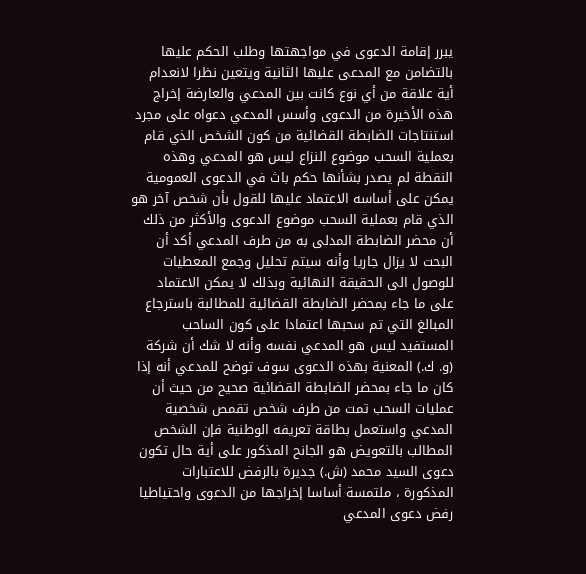يبرر إقامة الدعوى في مواجهتها وطلب الحكم عليها بالتضامن مع المدعى عليها الثانية ويتعين نظرا لانعدام أية علاقة من أي نوع كانت بين المدعي والعارضة إخراج هذه الأخيرة من الدعوى وأسس المدعي دعواه على مجرد استنتاجات الضابطة القضائية من كون الشخص الذي قام بعملية السحب موضوع النزاع ليس هو المدعي وهذه النقطة لم يصدر بشأنها حكم باث في الدعوى العمومية يمكن علی أساسه الاعتماد عليها للقول بأن شخص آخر هو الذي قام بعملية السحب موضوع الدعوى والأكثر من ذلك أن محضر الضابطة المدلى به من طرف المدعي أكد أن البحت لا يزال جاريا وأنه سيتم تحليل وجمع المعطيات للوصول الى الحقيقة النهائية وبذلك لا يمكن الاعتماد على ما جاء بمحضر الضابطة القضائية للمطالبة باسترجاع المبالغ التي تم سحبها اعتمادا على كون الساحب المستفيد ليس هو المدعي نفسه وأنه لا شك أن شركة (و. ك.) المعنية بهذه الدعوى سوف توضح للمدعي أنه إذا كان ما جاء بمحضر الضابطة القضائية صحيح من حيث أن عمليات السحب تمت من طرف شخص تقمص شخصية المدعي واستعمل بطاقة تعريفه الوطنية فإن الشخص المطالب بالتعويض هو الجانح المذكور على أية حال تكون دعوی السيد محمد (ش.) جديرة بالرفض للاعتبارات المذكورة ، ملتمسة أساسا إخراجها من الدعوى واحتياطيا رفض دعوى المدعي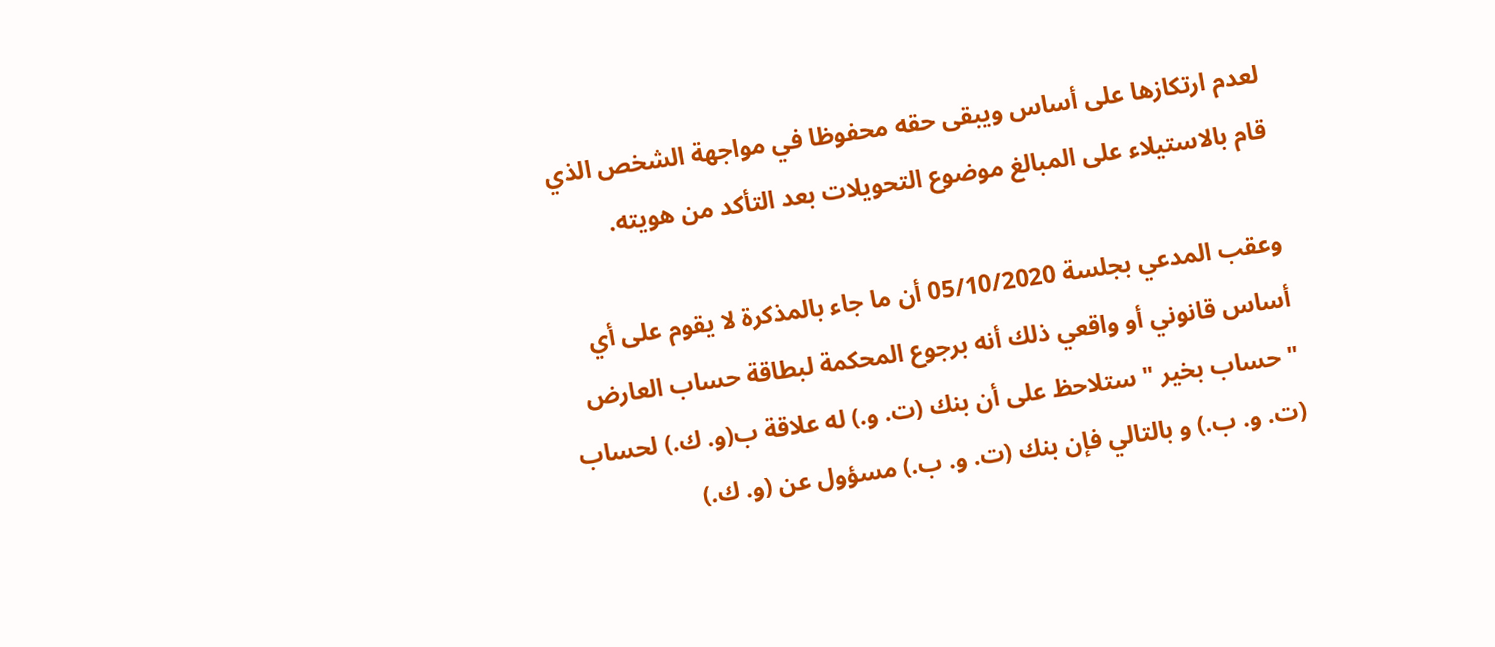لعدم ارتكازها على أساس ويبقى حقه محفوظا في مواجهة الشخص الذي قام بالاستيلاء على المبالغ موضوع التحويلات بعد التأكد من هويته.

وعقب المدعي بجلسة 05/10/2020 أن ما جاء بالمذكرة لا يقوم على أي أساس قانوني أو واقعي ذلك أنه برجوع المحكمة لبطاقة حساب العارض "حساب بخير " ستلاحظ على أن بنك (ت. و.) له علاقة ب(و. ك.) لحساب (ت. و. ب.) و بالتالي فإن بنك (ت. و. ب.) مسؤول عن (و. ك.)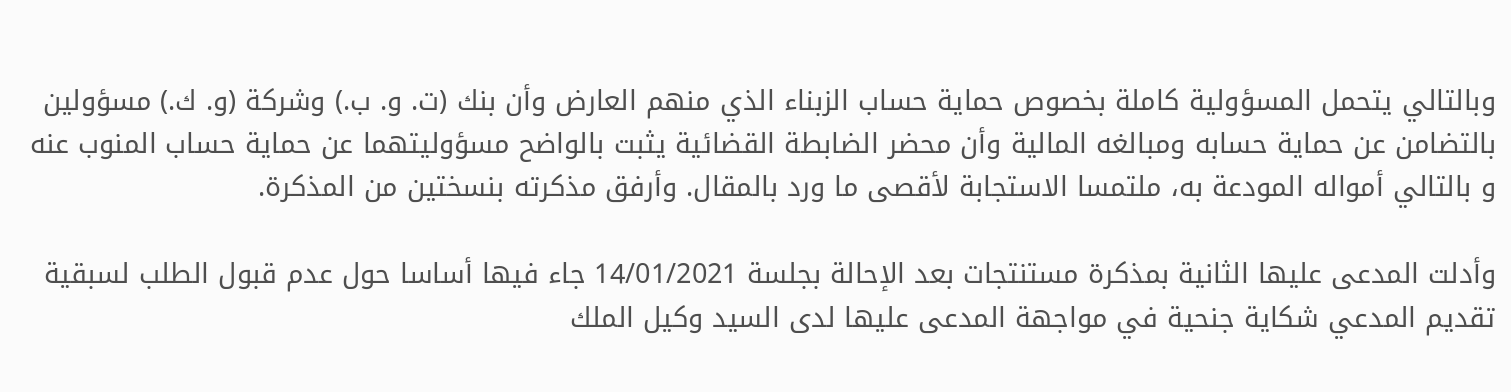وبالتالي يتحمل المسؤولية كاملة بخصوص حماية حساب الزبناء الذي منهم العارض وأن بنك (ت. و. ب.) وشركة (و. ك.) مسؤولين بالتضامن عن حماية حسابه ومبالغه المالية وأن محضر الضابطة القضائية يثبت بالواضح مسؤوليتهما عن حماية حساب المنوب عنه و بالتالي أمواله المودعة به، ملتمسا الاستجابة لأقصى ما ورد بالمقال. وأرفق مذكرته بنسختين من المذكرة.

وأدلت المدعى عليها الثانية بمذكرة مستنتجات بعد الإحالة بجلسة 14/01/2021 جاء فيها أساسا حول عدم قبول الطلب لسبقية تقديم المدعي شكاية جنحية في مواجهة المدعى عليها لدى السيد وكيل الملك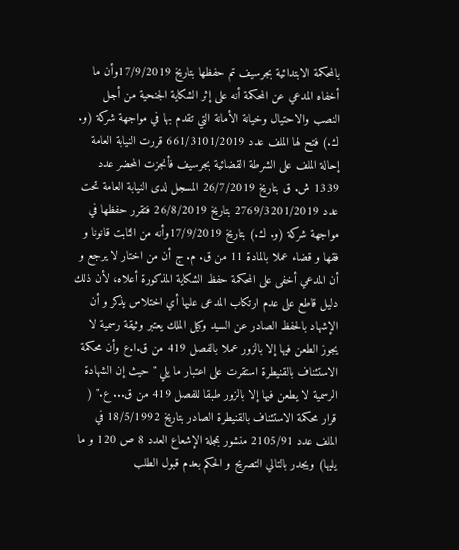بالمحكمة الابتدائية بجرسيف تم حفظها بتاريخ 17/9/2019وأن ما أخفاه المدعي عن المحكمة أنه على إثر الشكاية الجنحية من أجل النصب والاحتيال وخيانة الأمانة التي تقدم بها في مواجهة شركة (و. ك.) فتح لها الملف عدد 661/3101/2019 قررت النيابة العامة إحالة الملف على الشرطة القضائية بجرسيف فأنجزت المحضر عدد 1339 ش. ق بتاريخ 26/7/2019 المسجل لدى النيابة العامة تحت عدد 2769/3201/2019 بتاريخ 26/8/2019 فتقرر حفظها في مواجهة شركة (و. ك.) بتاریخ 17/9/2019وأنه من الثابت قانونا و فقها و قضاء عملا بالمادة 11 من ق. م. ج أن من اختار لا يرجع و أن المدعي أخفى على المحكمة حفظ الشكاية المذكورة أعلاه، لأن ذلك دليل قاطع على عدم ارتكاب المدعى عليها أي اختلاس يذكر و أن الإشهاد بالحفظ الصادر عن السيد وكيل الملك يعتبر وثيقة رسمية لا يجوز الطعن فيها إلا بالزور عملا بالفصل 419 من ق.ا.ع وأن محكمة الاستئناف بالقنيطرة استقرت على اعتبار ما يلي " حيث إن الشهادة الرسمية لا يطعن فيها إلا بالزور طبقا للفصل 419 من ق... ع." ( قرار محكمة الاستئناف بالقنيطرة الصادر بتاريخ 18/5/1992 في الملف عدد 2105/91 منشور بمجلة الإشعاع العدد 8 ص 120 و ما يليها) ويجدر بالتالي التصريح و الحكم بعدم قبول الطلب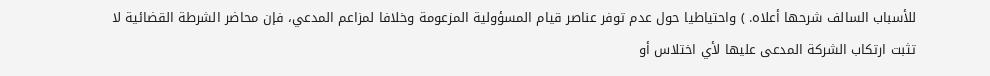للأسباب السالف شرحها أعلاه. ) واحتياطيا حول عدم توفر عناصر قيام المسؤولية المزعومة وخلافا لمزاعم المدعي، فإن محاضر الشرطة القضائية لا تثبت ارتكاب الشركة المدعى عليها لأي اختلاس أو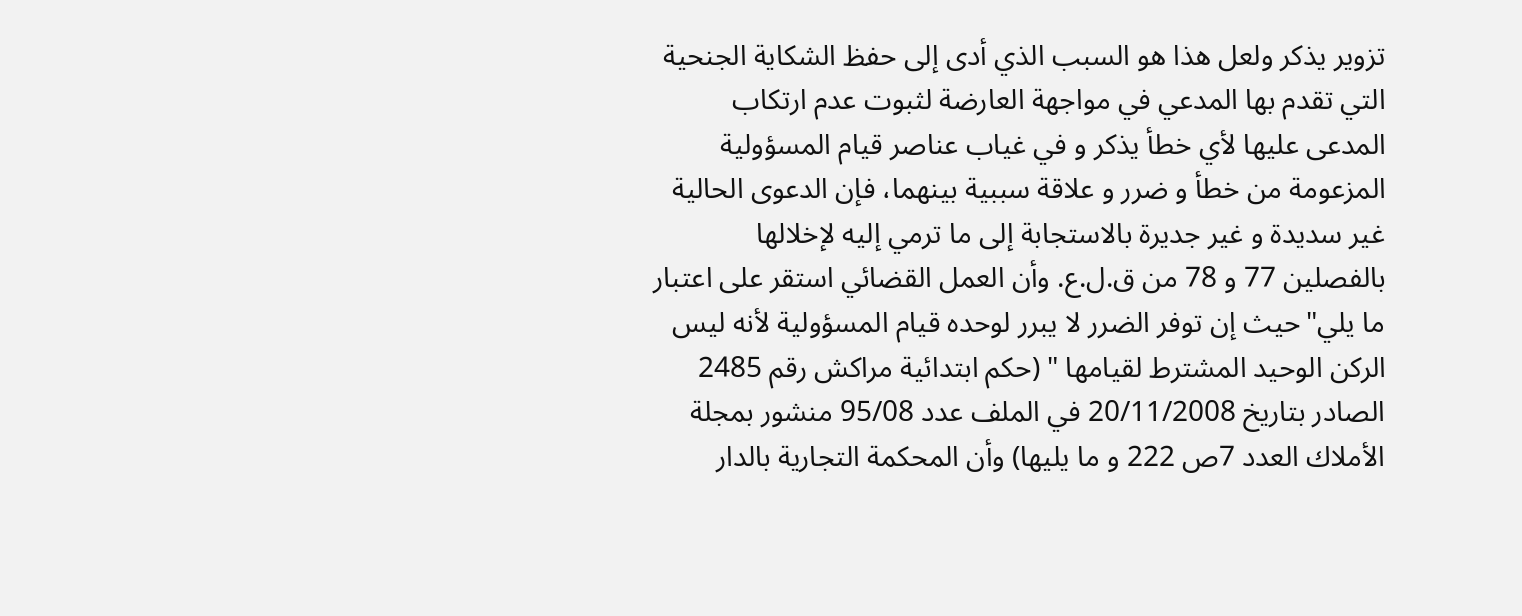تزوير يذكر ولعل هذا هو السبب الذي أدى إلى حفظ الشكاية الجنحية التي تقدم بها المدعي في مواجهة العارضة لثبوت عدم ارتكاب المدعى عليها لأي خطأ يذكر و في غياب عناصر قيام المسؤولية المزعومة من خطأ و ضرر و علاقة سببية بينهما، فإن الدعوى الحالية غير سديدة و غير جديرة بالاستجابة إلى ما ترمي إليه لإخلالها بالفصلين 77 و 78 من ق.ل.ع. وأن العمل القضائي استقر على اعتبار ما يلي"حيث إن توفر الضرر لا يبرر لوحده قيام المسؤولية لأنه ليس الركن الوحيد المشترط لقيامها " (حكم ابتدائية مراكش رقم 2485 الصادر بتاريخ 20/11/2008 في الملف عدد 95/08 منشور بمجلة الأملاك العدد 7ص 222 و ما يليها) وأن المحكمة التجارية بالدار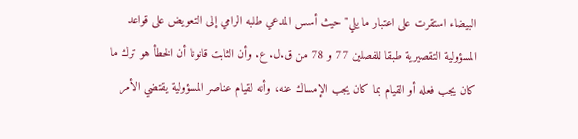البيضاء استقرت على اعتبار ما يلي"حيث أسس المدعي طلبه الرامي إلى التعويض على قواعد المسؤولية التقصيرية طبقا للفصلين 77 و 78 من ق.ل. ع. وأن الثابت قانونا أن الخطأ هو ترك ما كان يجب فعله أو القيام بما كان يجب الإمساك عنه، وأنه لقيام عناصر المسؤولية يقتضي الأمر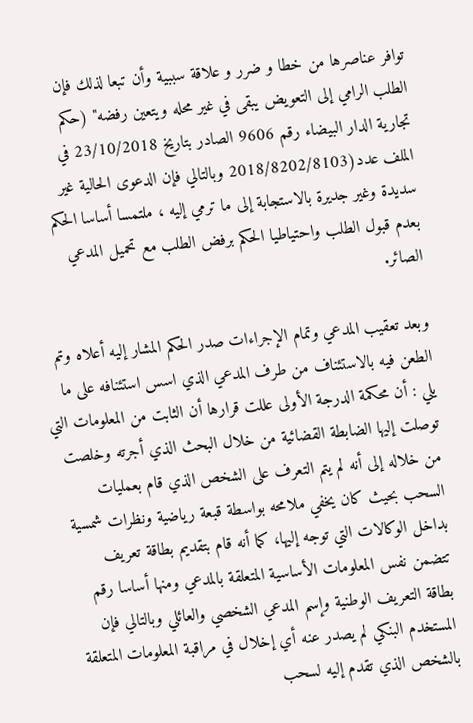توافر عناصرها من خطا و ضرر و علاقة سببية وأن تبعا لذلك فإن الطلب الرامي إلى التعويض يبقى في غير محله ويتعين رفضه" (حكم تجارية الدار البيضاء رقم 9606 الصادر بتاريخ 23/10/2018 في الملف عدد(2018/8202/8103 وبالتالي فإن الدعوى الحالية غير سديدة وغير جديرة بالاستجابة إلى ما ترمي إليه ، ملتمسا أساسا الحكم بعدم قبول الطلب واحتياطيا الحكم برفض الطلب مع تحميل المدعي الصائر.

وبعد تعقيب المدعي وتمام الإجراءات صدر الحكم المشار إليه أعلاه وتم الطعن فيه بالاستئناف من طرف المدعي الذي اسس استئنافه على ما يلي : أن محكمة الدرجة الأولى عللت قرارها أن الثابت من المعلومات التي توصلت إليها الضابطة القضائية من خلال البحث الذي أجرته وخلصت من خلاله إلى أنه لم يتم التعرف على الشخص الذي قام بعمليات السحب بحيث كان يخفي ملامحه بواسطة قبعة رياضية ونظرات شمسية بداخل الوكالات التي توجه إليها، كما أنه قام بتقديم بطاقة تعريف تتضمن نفس المعلومات الأساسية المتعلقة بالمدعي ومنها أساسا رقم بطاقة التعريف الوطنية وإسم المدعي الشخصي والعائلي وبالتالي فإن المستخدم البنكي لم يصدر عنه أي إخلال في مراقبة المعلومات المتعلقة بالشخص الذي تقدم إليه لسحب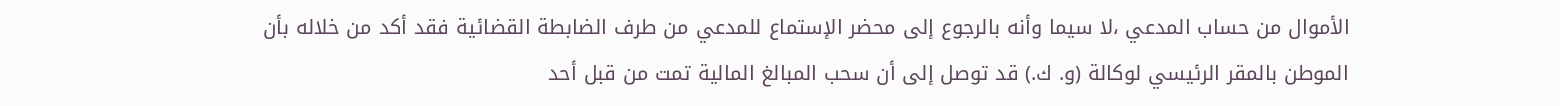الأموال من حساب المدعي ،لا سيما وأنه بالرجوع إلى محضر الإستماع للمدعي من طرف الضابطة القضائية فقد أكد من خلاله بأن الموطن بالمقر الرئيسي لوكالة (و. ك.) قد توصل إلى أن سحب المبالغ المالية تمت من قبل أحد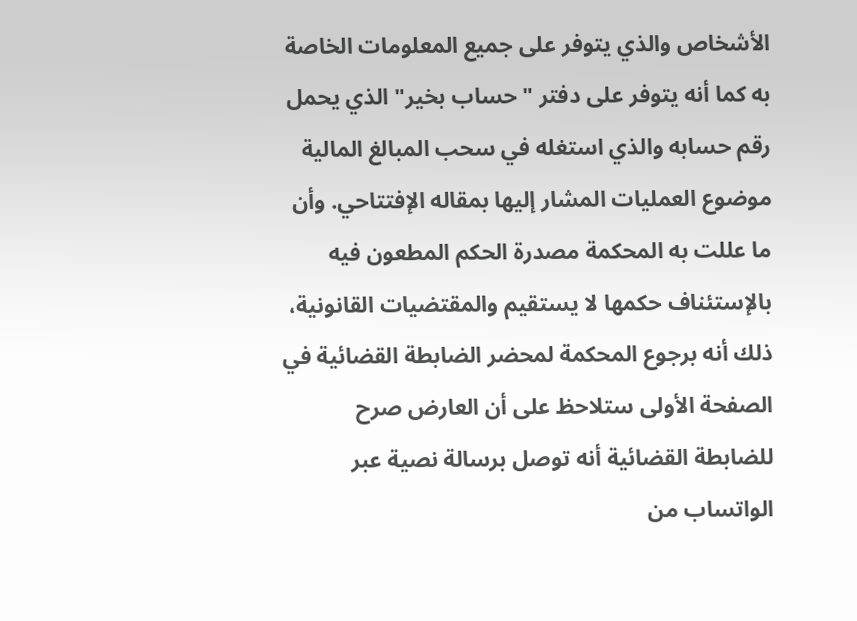الأشخاص والذي يتوفر على جميع المعلومات الخاصة به كما أنه يتوفر على دفتر "حساب بخير" الذي يحمل رقم حسابه والذي استغله في سحب المبالغ المالية موضوع العمليات المشار إليها بمقاله الإفتتاحي. وأن ما عللت به المحكمة مصدرة الحكم المطعون فيه بالإستئناف حكمها لا يستقيم والمقتضيات القانونية، ذلك أنه برجوع المحكمة لمحضر الضابطة القضائية في الصفحة الأولى ستلاحظ على أن العارض صرح للضابطة القضائية أنه توصل برسالة نصية عبر الواتساب من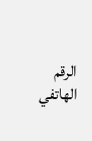الرقم الهاتفي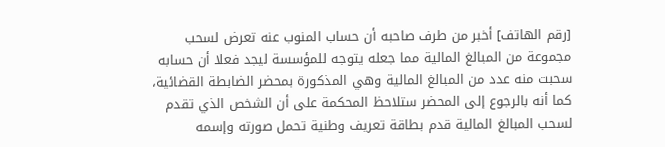[رقم الهاتف] أخبر من طرف صاحبه أن حساب المنوب عنه تعرض لسحب مجموعة من المبالغ المالية مما جعله يتوجه للمؤسسة ليجد فعلا أن حسابه سحبت منه عدد من المبالغ المالية وهي المذكورة بمحضر الضابطة القضائية، كما أنه بالرجوع إلى المحضر ستلاحظ المحكمة على أن الشخص الذي تقدم لسحب المبالغ المالية قدم بطاقة تعريف وطنية تحمل صورته وإسمه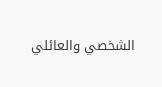الشخصي والعائلي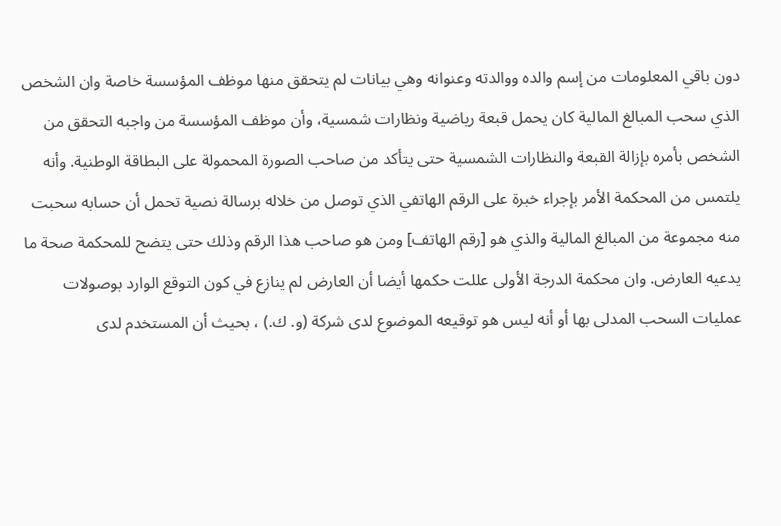دون باقي المعلومات من إسم والده ووالدته وعنوانه وهي بيانات لم يتحقق منها موظف المؤسسة خاصة وان الشخص الذي سحب المبالغ المالية كان يحمل قبعة رياضية ونظارات شمسية، وأن موظف المؤسسة من واجبه التحقق من الشخص بأمره بإزالة القبعة والنظارات الشمسية حتى يتأكد من صاحب الصورة المحمولة على البطاقة الوطنية. وأنه يلتمس من المحكمة الأمر بإجراء خبرة على الرقم الهاتفي الذي توصل من خلاله برسالة نصية تحمل أن حسابه سحبت منه مجموعة من المبالغ المالية والذي هو [رقم الهاتف] ومن هو صاحب هذا الرقم وذلك حتى يتضح للمحكمة صحة ما يدعيه العارض. وان محكمة الدرجة الأولى عللت حكمها أيضا أن العارض لم ينازع في كون التوقع الوارد بوصولات عملیات السحب المدلى بها أو أنه ليس هو توقيعه الموضوع لدى شركة (و. ك.) ، بحيث أن المستخدم لدى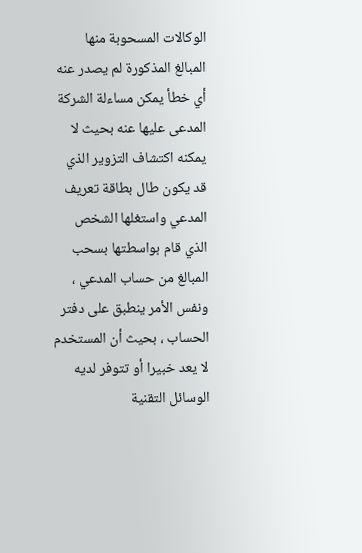الوكالات المسحوبة منها المبالغ المذكورة لم يصدر عنه أي خطأ يمكن مساءلة الشركة المدعى عليها عنه بحيث لا يمكنه اكتشاف التزوير الذي قد يكون طال بطاقة تعريف المدعي واستغلها الشخص الذي قام بواسطتها بسحب المبالغ من حساب المدعي ، ونفس الأمر ينطبق على دفتر الحساب ، بحيث أن المستخدم لا يعد خبيرا أو تتوفر لديه الوسائل التقنية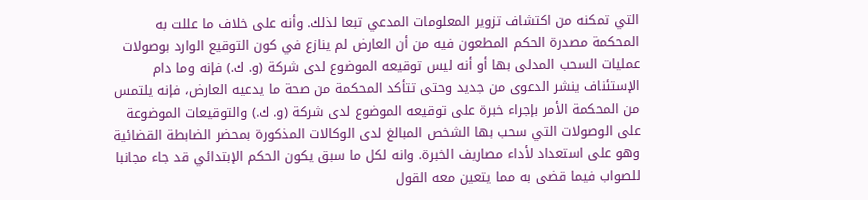التي تمكنه من اكتشاف تزوير المعلومات المدعي تبعا لذلك. وأنه على خلاف ما عللت به المحكمة مصدرة الحكم المطعون فيه من أن العارض لم ينازع في كون التوقيع الوارد بوصولات عمليات السحب المدلى بها أو أنه ليس توقيعه الموضوع لدى شركة (و. ك.) فإنه وما دام الإستئناف ينشر الدعوى من جديد وحتى تتأكد المحكمة من صحة ما يدعيه العارض، فإنه يلتمس من المحكمة الأمر بإجراء خبرة على توقيعه الموضوع لدى شركة (و. ك.) والتوقيعات الموضوعة على الوصولات التي سحب بها الشخص المبالغ لدى الوكالات المذكورة بمحضر الضابطة القضائية وهو على استعداد لأداء مصاريف الخبرة. وانه لكل ما سبق يكون الحكم الإبتدائي قد جاء مجانبا للصواب فيما قضى به مما يتعين معه القول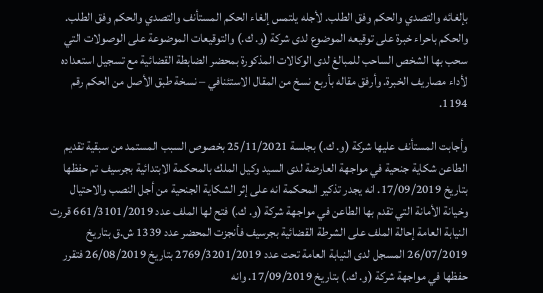بإلغائه والتصدي والحكم وفق الطلب. لأجله يلتمس إلغاء الحكم المستأنف والتصدي والحكم وفق الطلب. والحكم باحراء خبرة على توقيعه الموضوع لدى شركة (و. ك.) والتوقيعات الموضوعة على الوصولات التي سحب بها الشخص الساحب للمبالغ لدى الوكالات المذكورة بمحضر الضابطة القضائية مع تسجيل استعداده لأداء مصاريف الخبرة. وأرفق مقاله بأربع نسخ من المقال الاستئنافي – نسخة طبق الأصل من الحكم رقم 1194.

وأجابت المستأنف عليها شركة (و. ك.) بجلسة 25/11/2021 بخصوص السبب المستمد من سبقية تقديم الطاعن شكاية جنحية في مواجهة العارضة لدى السيد وكيل الملك بالمحكمة الابتدائية بجرسيف تم حفظها بتاريخ 17/09/2019. انه يجدر تذكير المحكمة انه على إثر الشكاية الجنحية من أجل النصب والاحتيال وخيانة الأمانة التي تقدم بها الطاعن في مواجهة شركة (و. ك.) فتح لها الملف عدد 661/3101/2019 قررت النيابة العامة إحالة الملف على الشرطة القضائية بجرسيف فأنجزت المحضر عدد 1339 ش.ق بتاريخ 26/07/2019 المسجل لدى النيابة العامة تحت عدد 2769/3201/2019 بتاريخ 26/08/2019 فتقرر حفظها في مواجهة شركة (و. ك.) بتاريخ 17/09/2019. وانه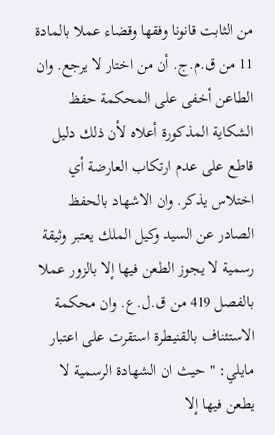من الثابت قانونا وفقها وقضاء عملا بالمادة 11 من ق.م.ج. أن من اختار لا يرجع. وان الطاعن أخفى على المحكمة حفظ الشكاية المذكورة أعلاه لأن ذلك دليل قاطع على عدم ارتكاب العارضة أي اختلاس يذكر. وان الاشهاد بالحفظ الصادر عن السيد وكيل الملك يعتبر وثيقة رسمية لا يجوز الطعن فيها إلا بالزور عملا بالفصل 419 من ق.ل.ع. وان محكمة الاستئناف بالقنيطرة استقرت على اعتبار مايلي: " حيث ان الشهادة الرسمية لا يطعن فيها إلا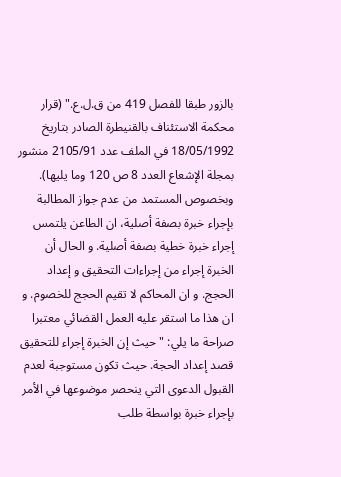بالزور طبقا للفصل 419 من ق.ل.ع." (قرار محكمة الاستئناف بالقنيطرة الصادر بتاريخ 18/05/1992 في الملف عدد 2105/91 منشور بمجلة الإشعاع العدد 8 ص 120 وما يليها). وبخصوص المستمد من عدم جواز المطالبة بإجراء خبرة بصفة أصلية، ان الطاعن يلتمس إجراء خبرة خطية بصفة أصلية. و الحال أن الخبرة إجراء من إجراءات التحقيق و إعداد الحجج. و ان المحاكم لا تقيم الحجج للخصوم. و ان هذا ما استقر عليه العمل القضائي معتبرا صراحة ما يلي: " حيث إن الخبرة إجراء للتحقيق قصد إعداد الحجة. حيث تكون مستوجبة لعدم القبول الدعوى التي ينحصر موضوعها في الأمر بإجراء خبرة بواسطة طلب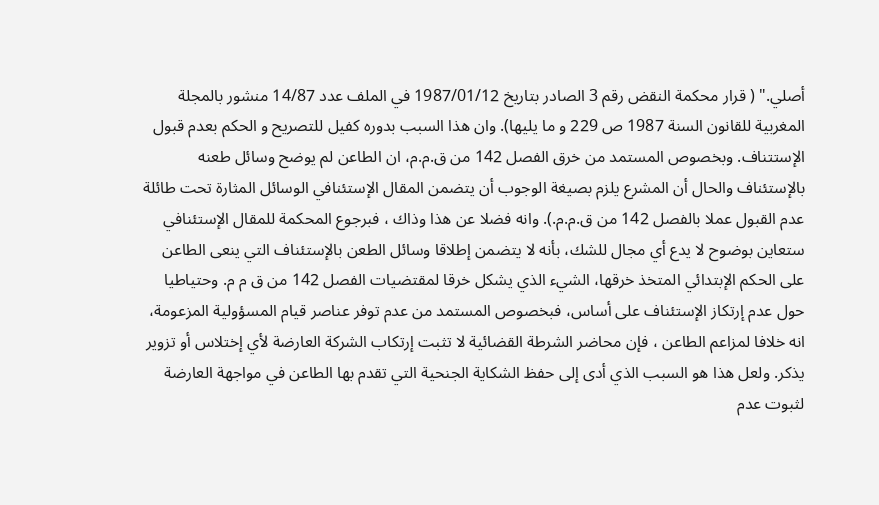أصلي." ( قرار محكمة النقض رقم 3 الصادر بتاريخ 1987/01/12 في الملف عدد 14/87 منشور بالمجلة المغربية للقانون السنة 1987 ص 229 و ما يليها). وان هذا السبب بدوره كفيل للتصريح و الحكم بعدم قبول الإستتناف. وبخصوص المستمد من خرق الفصل 142 من ق.م.م، ان الطاعن لم يوضح وسائل طعنه بالإستئناف والحال أن المشرع يلزم بصيغة الوجوب أن يتضمن المقال الإستئنافي الوسائل المثارة تحت طائلة عدم القبول عملا بالفصل 142 من ق.م.م.). وانه فضلا عن هذا وذاك ، فبرجوع المحكمة للمقال الإستئنافي ستعاين بوضوح لا يدع أي مجال للشك، بأنه لا يتضمن إطلاقا وسائل الطعن بالإستئناف التي ينعى الطاعن على الحكم الإبتدائي المتخذ خرقها، الشيء الذي يشكل خرقا لمقتضيات الفصل 142 من ق م م. وحتياطيا حول عدم إرتكاز الإستئناف على أساس، فبخصوص المستمد من عدم توفر عناصر قيام المسؤولية المزعومة، انه خلافا لمزاعم الطاعن ، فإن محاضر الشرطة القضائية لا تثبت إرتكاب الشركة العارضة لأي إختلاس أو تزویر يذكر. ولعل هذا هو السبب الذي أدى إلى حفظ الشكاية الجنحية التي تقدم بها الطاعن في مواجهة العارضة لثبوت عدم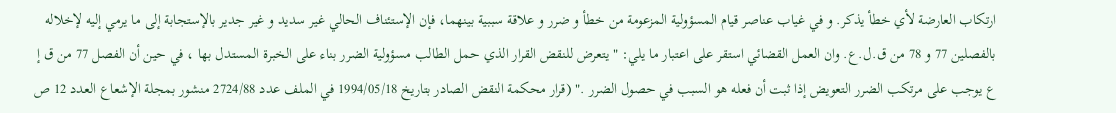ارتكاب العارضة لأي خطأ يذكر. و في غياب عناصر قيام المسؤولية المزعومة من خطأ و ضرر و علاقة سببية بينهما، فإن الإستئناف الحالي غير سدید و غير جدير بالإستجابة إلى ما يرمي إليه لإخلاله بالفصلين 77 و 78 من ق.ل.ع. وان العمل القضائي استقر على اعتبار ما يلي: " يتعرض للنقض القرار الذي حمل الطالب مسؤولية الضرر بناء على الخبرة المستدل بها ، في حين أن الفصل 77 من ق إ ع يوجب على مرتكب الضرر التعويض إذا ثبت أن فعله هو السبب في حصول الضرر ." (قرار محكمة النقض الصادر بتاريخ 1994/05/18 في الملف عدد 2724/88 منشور بمجلة الإشعاع العدد 12 ص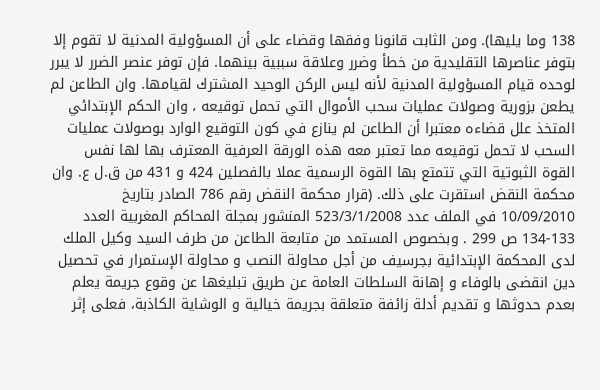138 وما يليها). ومن الثابت قانونا وفقها وقضاء على أن المسؤولية المدنية لا تقوم إلا بتوفر عناصرها التقليدية من خطأ وضرر وعلاقة سببية بينهما. فإن توفر عنصر الضرر لا يبرر لوحده قيام المسؤولية المدنية لأنه ليس الركن الوحيد المشترك لقيامها. وان الطاعن لم يطعن بزورية وصولات عمليات سحب الأموال التي تحمل توقيعه ، وان الحكم الإبتدائي المتخذ علل قضاءه معتبرا أن الطاعن لم ينازع في كون التوقيع الوارد بوصولات عمليات السحب لا تحمل توقيعه مما تعتبر معه هذه الورقة العرفية المعترف بها لها نفس القوة الثبوتية التي تتمتع بها القوة الرسمية عملا بالفصلين 424 و 431 من ق.ل ع. وان محكمة النقض استقرت على ذلك. (قرار محكمة النقض رقم 786 الصادر بتاريخ 10/09/2010 في الملف عدد 523/3/1/2008 المنشور بمجلة المحاكم المغربية العدد 133-134 ص 299 . وبخصوص المستمد من متابعة الطاعن من طرف السيد وكيل الملك لدى المحكمة الإبتدائية بجرسيف من أجل محاولة النصب و محاولة الإستمرار في تحصیل دین انقضى بالوفاء و إهانة السلطات العامة عن طريق تبليغها عن وقوع جريمة يعلم بعدم حدوثها و تقديم أدلة زائفة متعلقة بجريمة خيالية و الوشاية الكاذبة، فعلى إثر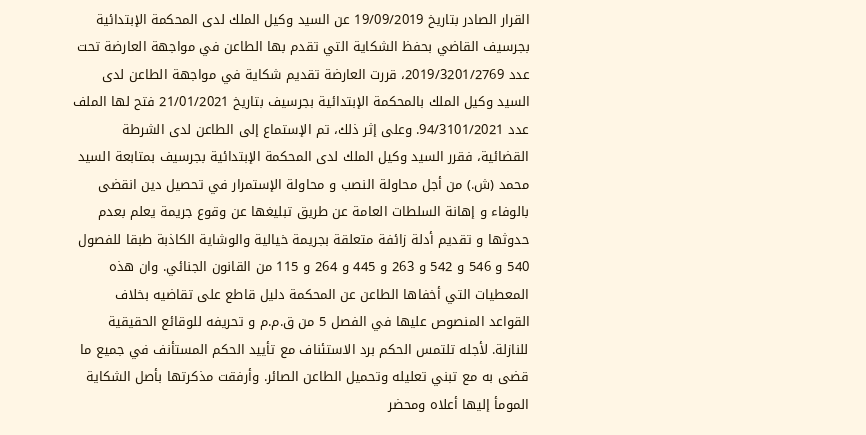القرار الصادر بتاريخ 19/09/2019 عن السيد وكيل الملك لدى المحكمة الإبتدائية بجرسيف القاضي بحفظ الشكاية التي تقدم بها الطاعن في مواجهة العارضة تحت عدد 2019/3201/2769، قررت العارضة تقديم شكاية في مواجهة الطاعن لدى السيد وكيل الملك بالمحكمة الإبتدائية بجرسيف بتاريخ 21/01/2021 فتح لها الملف عدد 94/3101/2021. وعلى إثر ذلك، تم الإستماع إلى الطاعن لدى الشرطة القضائية، فقرر السيد وكيل الملك لدى المحكمة الإبتدائية بجرسيف بمتابعة السيد محمد (ش.) من أجل محاولة النصب و محاولة الإستمرار في تحصیل دین انقضى بالوفاء و إهانة السلطات العامة عن طريق تبليغها عن وقوع جريمة يعلم بعدم حدوثها و تقديم أدلة زائفة متعلقة بجريمة خيالية والوشاية الكاذبة طبقا للفصول 540 و 546 و 542 و 263 و 445 و 264 و 115 من القانون الجنائي. وان هذه المعطيات التي أخفاها الطاعن عن المحكمة دليل قاطع على تقاضيه بخلاف القواعد المنصوص عليها في الفصل 5 من ق.م.م و تحريفه للوقائع الحقيقية للنازلة. لأجله تلتمس الحكم برد الاستئناف مع تأييد الحكم المستأنف في جميع ما قضى به مع تبني تعليله وتحميل الطاعن الصائر. وأرفقت مذكرتها بأصل الشكاية المومأ إليها أعلاه ومحضر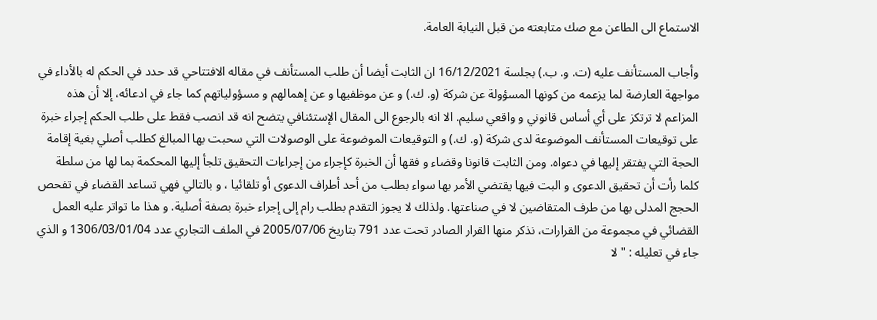الاستماع الى الطاعن مع صك متابعته من قبل النيابة العامة.

وأجاب المستأنف عليه (ت. و. ب.) بجلسة 16/12/2021 ان الثابت أيضا أن طلب المستأنف في مقاله الافتتاحي قد حدد في الحكم له بالأداء في مواجهة العارضة لما يزعمه من كونها المسؤولة عن شركة (و. ك.) و عن موظفيها و عن إهمالهم و مسؤولياتهم كما جاء في ادعائه، إلا أن هذه المزاعم لا ترتكز على أي أساس قانوني و واقعي سليم. الا انه بالرجوع الى المقال الإستئنافي يتضح انه قد انصب فقط على طلب الحكم إجراء خبرة على توقيعات المستأنف الموضوعة لدى شركة (و. ك.) و التوقيعات الموضوعة على الوصولات التي سحبت بها المبالغ كطلب أصلي بغية إقامة الحجة التي يفتقر إليها في دعواه. ومن الثابت قانونا وقضاء و فقها أن الخبرة كإجراء من إجراءات التحقيق تلجأ إليها المحكمة بما لها من سلطة كلما رأت أن تحقيق الدعوى و البت فيها يقتضي الأمر بها سواء بطلب من أحد أطراف الدعوى أو تلقائيا ، و بالتالي فهي تساعد القضاء في تفحص الحجج المدلى بها من طرف المتقاضين لا في صناعتها. ولذلك لا يجوز التقدم بطلب رام إلى إجراء خبرة بصفة أصلية. و هذا ما تواتر عليه العمل القضائي في مجموعة من القرارات، نذكر منها القرار الصادر تحت عدد 791 بتاريخ 2005/07/06 في الملف التجاري عدد 1306/03/01/04 و الذي جاء في تعليله : "لا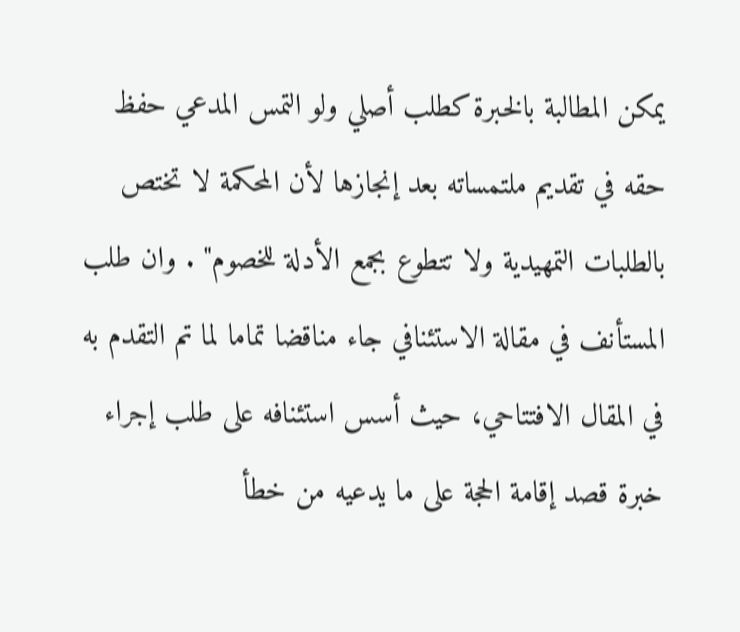يمكن المطالبة بالخبرة كطلب أصلي ولو التمس المدعي حفظ حقه في تقديم ملتمساته بعد إنجازها لأن المحكمة لا تختص بالطلبات التمهيدية ولا تتطوع بجمع الأدلة للخصوم" . وان طلب المستأنف في مقالة الاستئنافي جاء مناقضا تماما لما تم التقدم به في المقال الافتتاحي، حيث أسس استئنافه على طلب إجراء خبرة قصد إقامة الحجة على ما يدعيه من خطأ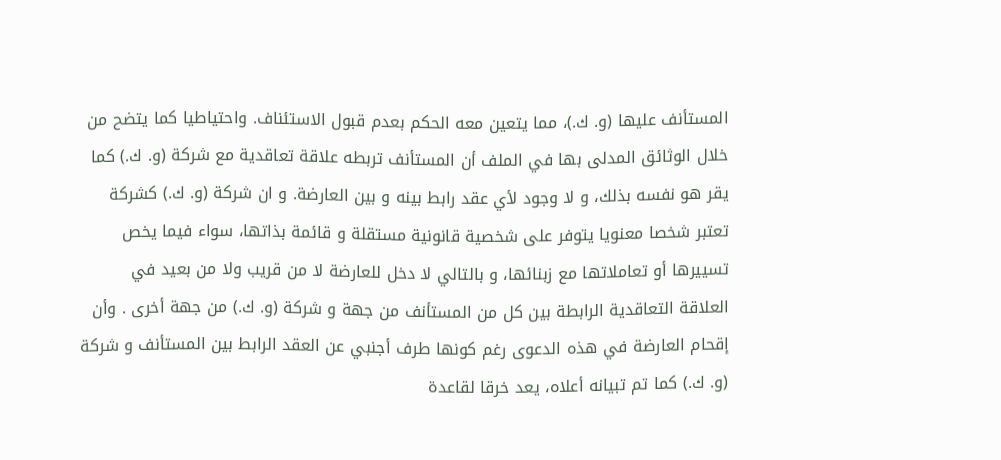المستأنف عليها (و. ك.)، مما يتعين معه الحكم بعدم قبول الاستئناف. واحتياطيا كما يتضح من خلال الوثائق المدلى بها في الملف أن المستأنف تربطه علاقة تعاقدية مع شركة (و. ك.) كما يقر هو نفسه بذلك، و لا وجود لأي عقد رابط بينه و بين العارضة. و ان شركة (و. ك.) کشركة تعتبر شخصا معنويا يتوفر على شخصية قانونية مستقلة و قائمة بذاتها، سواء فيما يخص تسييرها أو تعاملاتها مع زبنائها، و بالتالي لا دخل للعارضة لا من قريب ولا من بعيد في العلاقة التعاقدية الرابطة بين كل من المستأنف من جهة و شركة (و. ك.) من جهة أخرى . وأن إقحام العارضة في هذه الدعوى رغم كونها طرف أجنبي عن العقد الرابط بين المستأنف و شركة (و. ك.) كما تم تبيانه أعلاه، يعد خرقا لقاعدة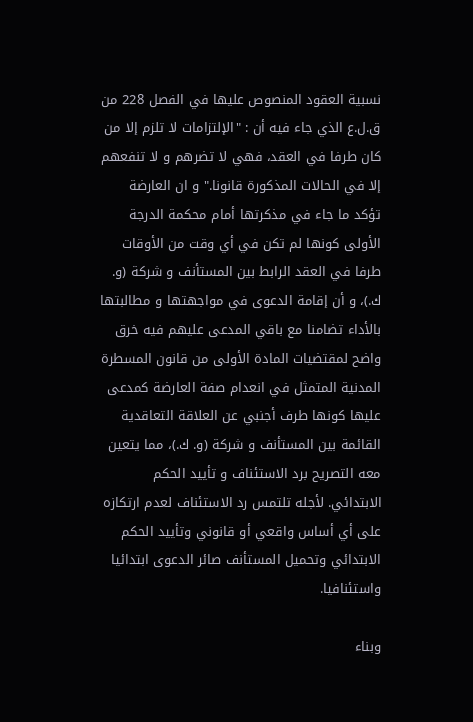نسبية العقود المنصوص عليها في الفصل 228 من ق.ل.ع الذي جاء فيه أن : "الإلتزامات لا تلزم إلا من كان طرفا في العقد، فهي لا تضرهم و لا تنفعهم إلا في الحالات المذكورة قانونا." و ان العارضة تؤكد ما جاء في مذكرتها أمام محكمة الدرجة الأولى كونها لم تكن في أي وقت من الأوقات طرفا في العقد الرابط بين المستأنف و شركة (و. ك.)، و أن إقامة الدعوى في مواجهتها و مطالبتها بالأداء تضامنا مع باقي المدعى عليهم فيه خرق واضح لمقتضيات المادة الأولى من قانون المسطرة المدنية المتمثل في انعدام صفة العارضة كمدعى عليها كونها طرف أجنبي عن العلاقة التعاقدية القائمة بين المستأنف و شركة (و. ك.)، مما يتعين معه التصريح برد الاستئناف و تأييد الحكم الابتدائي. لأجله تلتمس رد الاستئناف لعدم ارتكازه على أي أساس واقعي أو قانوني وتأييد الحكم الابتدائي وتحميل المستأنف صائر الدعوى ابتدائيا واستئنافيا.

وبناء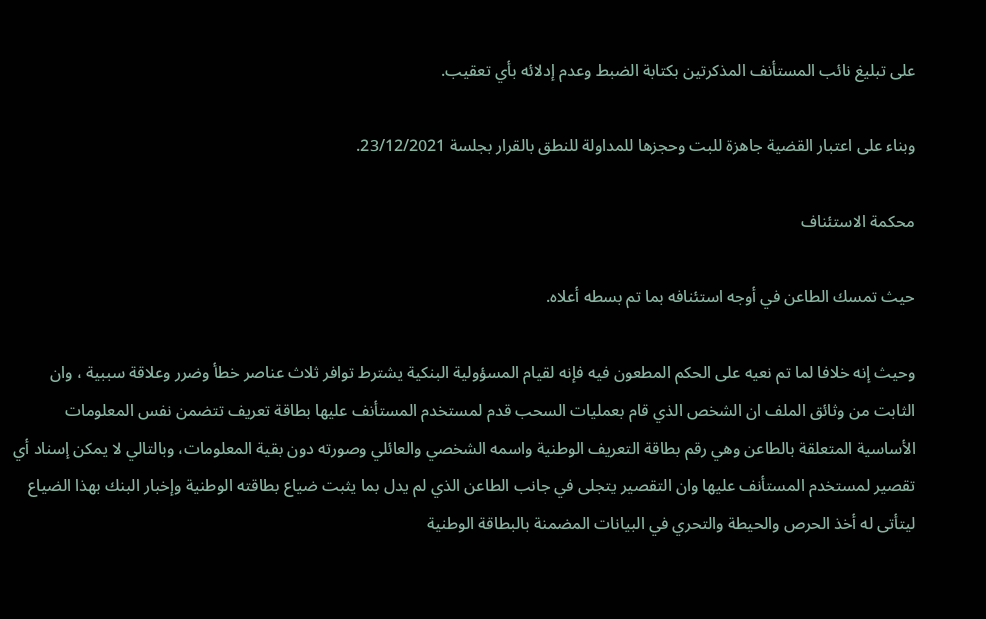على تبليغ نائب المستأنف المذكرتين بكتابة الضبط وعدم إدلائه بأي تعقيب.

وبناء على اعتبار القضية جاهزة للبت وحجزها للمداولة للنطق بالقرار بجلسة 23/12/2021.

محكمة الاستئناف

حيث تمسك الطاعن في أوجه استئنافه بما تم بسطه أعلاه.

وحيث إنه خلافا لما تم نعيه على الحكم المطعون فيه فإنه لقيام المسؤولية البنكية يشترط توافر ثلاث عناصر خطأ وضرر وعلاقة سببية ، وان الثابت من وثائق الملف ان الشخص الذي قام بعمليات السحب قدم لمستخدم المستأنف عليها بطاقة تعريف تتضمن نفس المعلومات الأساسية المتعلقة بالطاعن وهي رقم بطاقة التعريف الوطنية واسمه الشخصي والعائلي وصورته دون بقية المعلومات، وبالتالي لا يمكن إسناد أي تقصير لمستخدم المستأنف عليها وان التقصير يتجلى في جانب الطاعن الذي لم يدل بما يثبت ضياع بطاقته الوطنية وإخبار البنك بهذا الضياع ليتأتى له أخذ الحرص والحيطة والتحري في البيانات المضمنة بالبطاقة الوطنية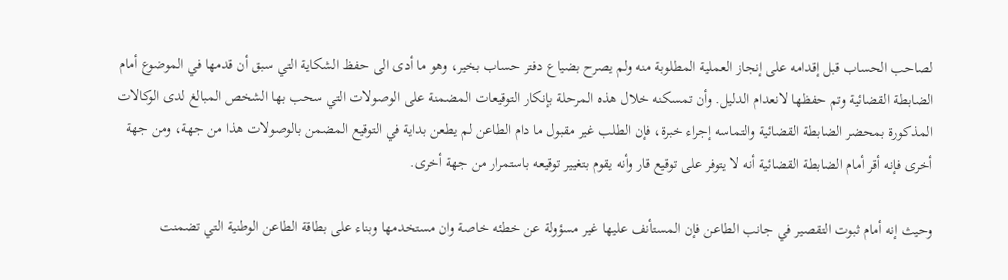لصاحب الحساب قبل إقدامه على إنجاز العملية المطلوبة منه ولم يصرح بضياع دفتر حساب بخير، وهو ما أدى الى حفظ الشكاية التي سبق أن قدمها في الموضوع أمام الضابطة القضائية وتم حفظها لانعدام الدليل. وأن تمسكنه خلال هذه المرحلة بإنكار التوقيعات المضمنة على الوصولات التي سحب بها الشخص المبالغ لدى الوكالات المذكورة بمحضر الضابطة القضائية والتماسه إجراء خبرة، فإن الطلب غير مقبول ما دام الطاعن لم يطعن بداية في التوقيع المضمن بالوصولات هذا من جهة، ومن جهة أخرى فإنه أقر أمام الضابطة القضائية أنه لا يتوفر على توقيع قار وأنه يقوم بتغيير توقيعه باستمرار من جهة أخرى.

وحيث إنه أمام ثبوت التقصير في جانب الطاعن فإن المستأنف عليها غير مسؤولة عن خطئه خاصة وان مستخدمها وبناء على بطاقة الطاعن الوطنية التي تضمنت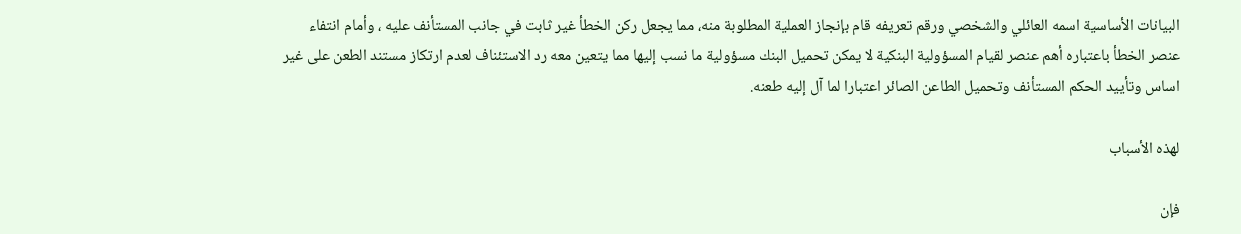البيانات الأساسية اسمه العائلي والشخصي ورقم تعريفه قام بإنجاز العملية المطلوبة منه، مما يجعل ركن الخطأ غير ثابت في جانب المستأنف عليه ، وأمام انتفاء عنصر الخطأ باعتباره أهم عنصر لقيام المسؤولية البنكية لا يمكن تحميل البنك مسؤولية ما نسب إليها مما يتعين معه رد الاستئناف لعدم ارتكاز مستند الطعن على غير اساس وتأييد الحكم المستأنف وتحميل الطاعن الصائر اعتبارا لما آل إليه طعنه.

لهذه الأسباب

فإن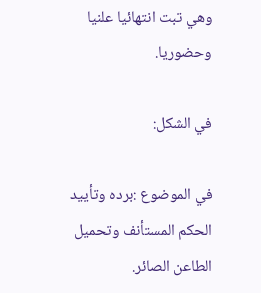وهي تبت انتهائيا علنيا وحضوريا.

في الشكل:

في الموضوع :برده وتأييد الحكم المستأنف وتحميل الطاعن الصائر.